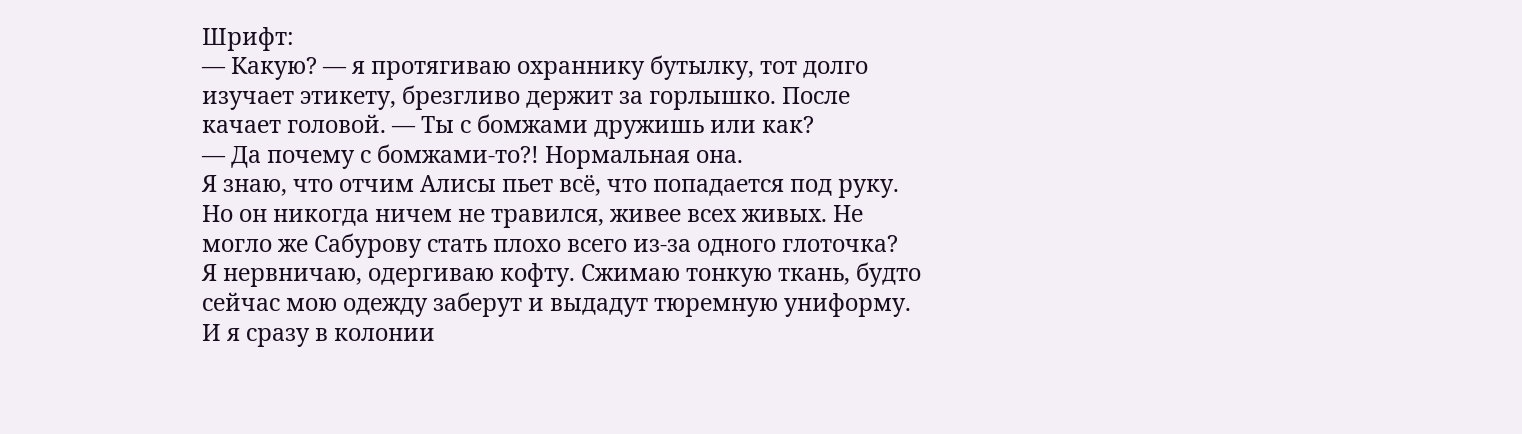Шрифт:
— Какую? — я протягиваю охраннику бутылку, тот долго изучает этикету, брезгливо держит за горлышко. После качает головой. — Ты с бомжами дружишь или как?
— Да почему с бомжами-то?! Нормальная она.
Я знаю, что отчим Алисы пьет всё, что попадается под руку. Но он никогда ничем не травился, живее всех живых. Не могло же Сабурову стать плохо всего из-за одного глоточка?
Я нервничаю, одергиваю кофту. Сжимаю тонкую ткань, будто сейчас мою одежду заберут и выдадут тюремную униформу. И я сразу в колонии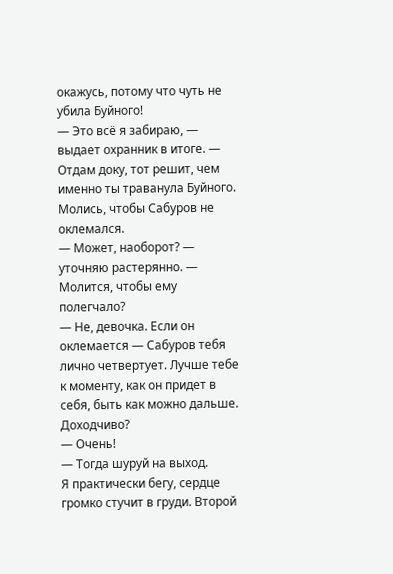окажусь, потому что чуть не убила Буйного!
— Это всё я забираю, — выдает охранник в итоге. — Отдам доку, тот решит, чем именно ты траванула Буйного. Молись, чтобы Сабуров не оклемался.
— Может, наоборот? — уточняю растерянно. — Молится, чтобы ему полегчало?
— Не, девочка. Если он оклемается — Сабуров тебя лично четвертует. Лучше тебе к моменту, как он придет в себя, быть как можно дальше. Доходчиво?
— Очень!
— Тогда шуруй на выход.
Я практически бегу, сердце громко стучит в груди. Второй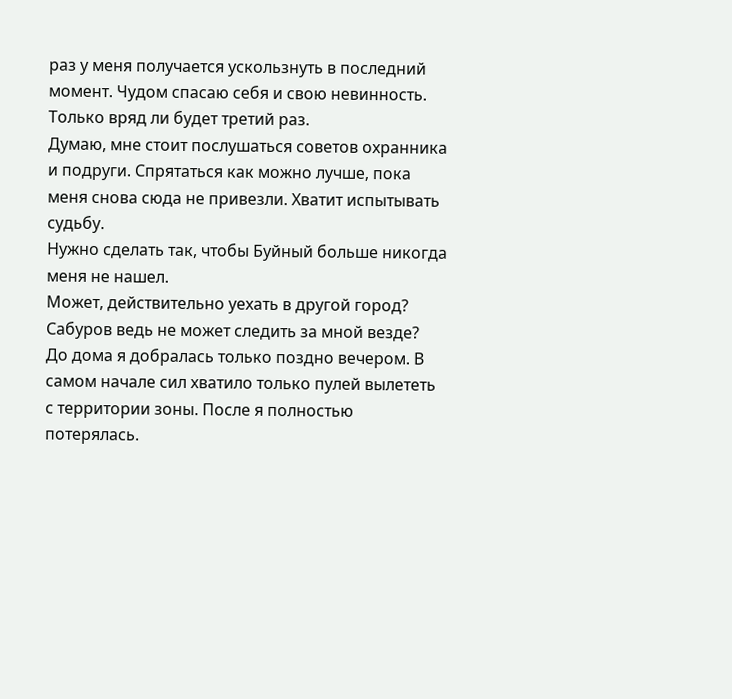раз у меня получается ускользнуть в последний момент. Чудом спасаю себя и свою невинность.
Только вряд ли будет третий раз.
Думаю, мне стоит послушаться советов охранника и подруги. Спрятаться как можно лучше, пока меня снова сюда не привезли. Хватит испытывать судьбу.
Нужно сделать так, чтобы Буйный больше никогда меня не нашел.
Может, действительно уехать в другой город? Сабуров ведь не может следить за мной везде?
До дома я добралась только поздно вечером. В самом начале сил хватило только пулей вылететь с территории зоны. После я полностью потерялась.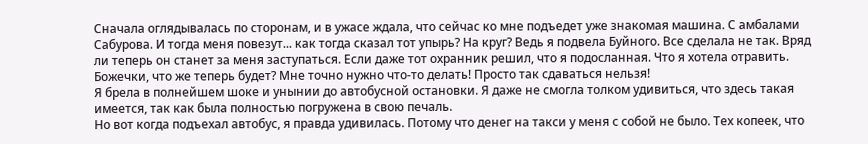Сначала оглядывалась по сторонам, и в ужасе ждала, что сейчас ко мне подъедет уже знакомая машина. С амбалами Сабурова. И тогда меня повезут... как тогда сказал тот упырь? На круг? Ведь я подвела Буйного. Все сделала не так. Вряд ли теперь он станет за меня заступаться. Если даже тот охранник решил, что я подосланная. Что я хотела отравить. Божечки, что же теперь будет? Мне точно нужно что-то делать! Просто так сдаваться нельзя!
Я брела в полнейшем шоке и унынии до автобусной остановки. Я даже не смогла толком удивиться, что здесь такая имеется, так как была полностью погружена в свою печаль.
Но вот когда подъехал автобус, я правда удивилась. Потому что денег на такси у меня с собой не было. Тех копеек, что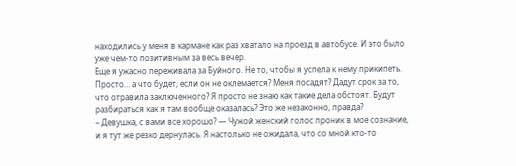находились у меня в кармане как раз хватало на проезд в автобусе. И это было уже чем-то позитивным за весь вечер.
Еще я ужасно переживала за Буйного. Не то, чтобы я успела к нему прикипеть. Просто... а что будет, если он не оклемается? Меня посадят? Дадут срок за то, что отравила заключенного? Я просто не знаю как такие дела обстоят. Будут разбираться как я там вообще оказалась? Это же незаконно, правда?
– Девушка, с вами все хорошо? — Чужой женский голос проник в мое сознание, и я тут же резко дернулась. Я настолько не ожидала, что со мной кто-то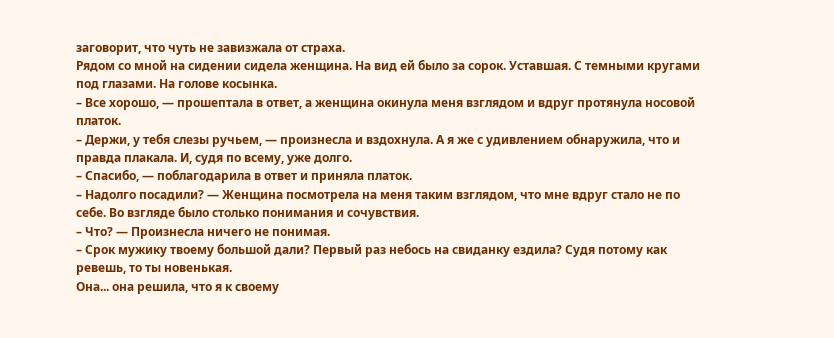заговорит, что чуть не завизжала от страха.
Рядом со мной на сидении сидела женщина. На вид ей было за сорок. Уставшая. С темными кругами под глазами. На голове косынка.
– Все хорошо, — прошептала в ответ, а женщина окинула меня взглядом и вдруг протянула носовой платок.
– Держи, у тебя слезы ручьем, — произнесла и вздохнула. А я же с удивлением обнаружила, что и правда плакала. И, судя по всему, уже долго.
– Спасибо, — поблагодарила в ответ и приняла платок.
– Надолго посадили? — Женщина посмотрела на меня таким взглядом, что мне вдруг стало не по себе. Во взгляде было столько понимания и сочувствия.
– Что? — Произнесла ничего не понимая.
– Срок мужику твоему большой дали? Первый раз небось на свиданку ездила? Судя потому как ревешь, то ты новенькая.
Она... она решила, что я к своему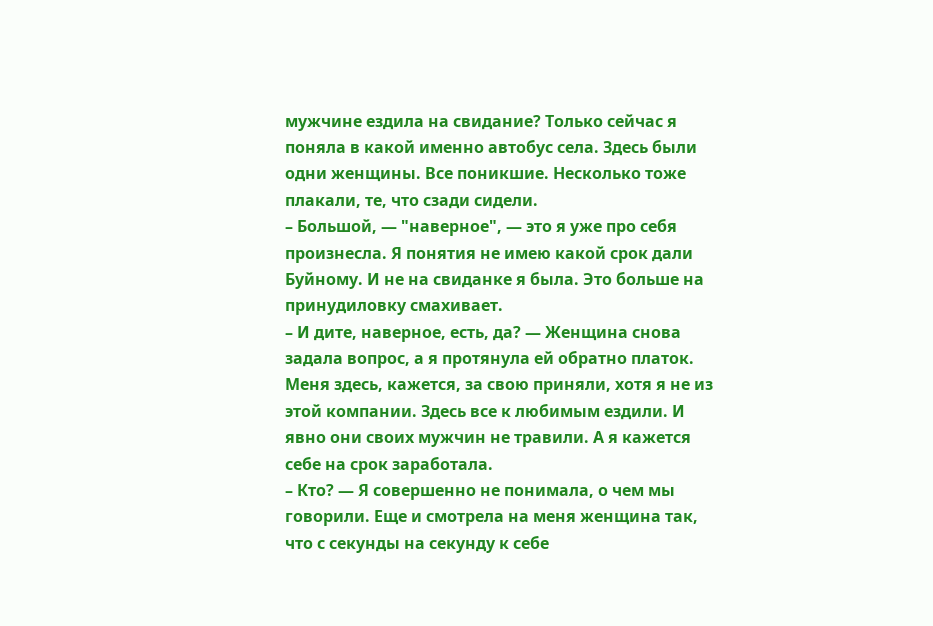мужчине ездила на свидание? Только сейчас я поняла в какой именно автобус села. Здесь были одни женщины. Все поникшие. Несколько тоже плакали, те, что сзади сидели.
– Большой, — "наверное", — это я уже про себя произнесла. Я понятия не имею какой срок дали Буйному. И не на свиданке я была. Это больше на принудиловку смахивает.
– И дите, наверное, есть, да? — Женщина снова задала вопрос, а я протянула ей обратно платок. Меня здесь, кажется, за свою приняли, хотя я не из этой компании. Здесь все к любимым ездили. И явно они своих мужчин не травили. А я кажется себе на срок заработала.
– Кто? — Я совершенно не понимала, о чем мы говорили. Еще и смотрела на меня женщина так, что с секунды на секунду к себе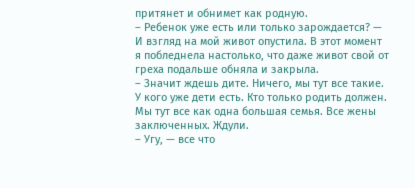притянет и обнимет как родную.
– Ребенок уже есть или только зарождается? — И взгляд на мой живот опустила. В этот момент я побледнела настолько, что даже живот свой от греха подальше обняла и закрыла.
– Значит ждешь дите. Ничего, мы тут все такие. У кого уже дети есть. Кто только родить должен. Мы тут все как одна большая семья. Все жены заключенных. Ждули.
– Угу, — все что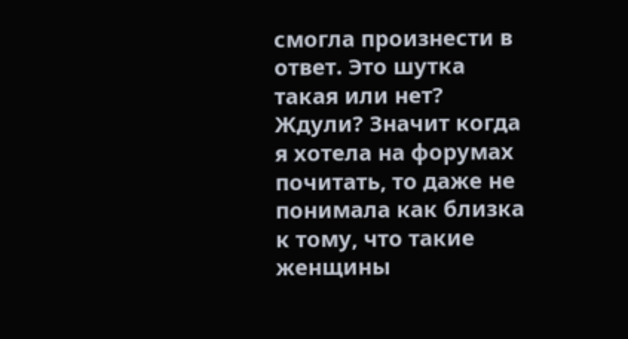смогла произнести в ответ. Это шутка такая или нет? Ждули? Значит когда я хотела на форумах почитать, то даже не понимала как близка к тому, что такие женщины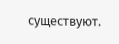существуют.